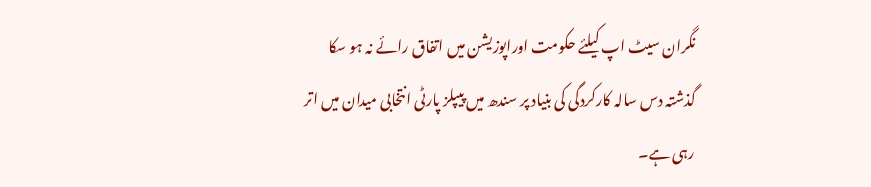نگران سیٹ اپ کیلئے حکومت اوراپوزیشن میں اتفاق رائے نہ ہو سکا
گذشتہ دس سالہ کارکردگی کی بنیاد پر سندھ میں پیپلز پارٹی انتخابی میدان میں اتر رہی ہے۔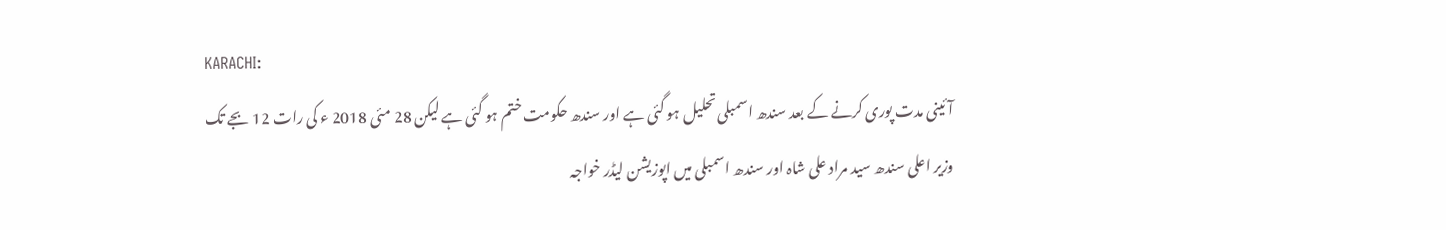KARACHI:
آئینی مدت پوری کرنے کے بعد سندھ اسمبلی تحلیل ہو گئی ہے اور سندھ حکومت ختم ہو گئی ہے لیکن 28 مئی 2018 ء کی رات 12 بجے تک وزیر اعلی سندھ سید مراد علی شاہ اور سندھ اسمبلی میں اپوزیشن لیڈر خواجہ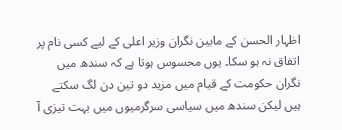اظہار الحسن کے مابین نگران وزیر اعلی کے لیے کسی نام پر اتفاق نہ ہو سکا۔ یوں محسوس ہوتا ہے کہ سندھ میں نگران حکومت کے قیام میں مزید دو تین دن لگ سکتے ہیں لیکن سندھ میں سیاسی سرگرمیوں میں بہت تیزی آ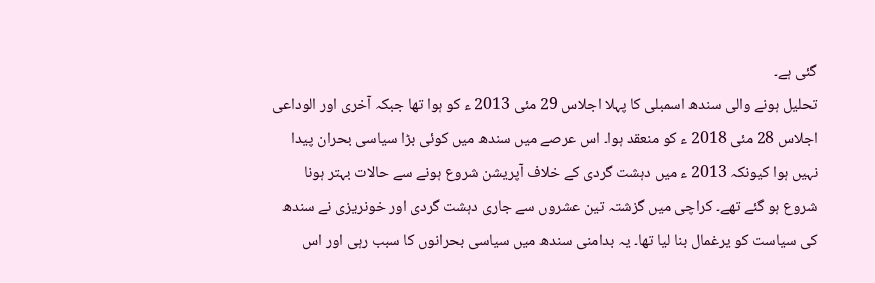گئی ہے۔
تحلیل ہونے والی سندھ اسمبلی کا پہلا اجلاس 29 مئی 2013 ء کو ہوا تھا جبکہ آخری اور الوداعی اجلاس 28 مئی 2018 ء کو منعقد ہوا۔ اس عرصے میں سندھ میں کوئی بڑا سیاسی بحران پیدا نہیں ہوا کیونکہ 2013 ء میں دہشت گردی کے خلاف آپریشن شروع ہونے سے حالات بہتر ہونا شروع ہو گئے تھے۔ کراچی میں گزشتہ تین عشروں سے جاری دہشت گردی اور خونریزی نے سندھ کی سیاست کو یرغمال بنا لیا تھا۔ یہ بدامنی سندھ میں سیاسی بحرانوں کا سبب رہی اور اس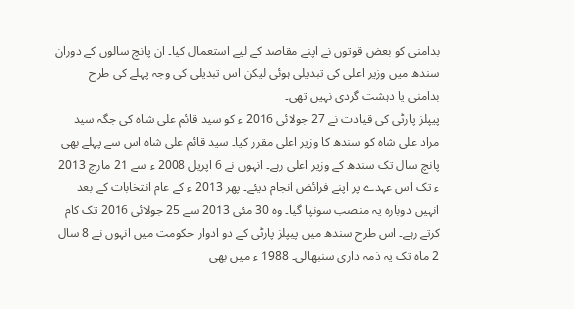بدامنی کو بعض قوتوں نے اپنے مقاصد کے لیے استعمال کیا۔ ان پانچ سالوں کے دوران سندھ میں وزیر اعلی کی تبدیلی ہوئی لیکن اس تبدیلی کی وجہ پہلے کی طرح بدامنی یا دہشت گردی نہیں تھی۔
پیپلز پارٹی کی قیادت نے 27 جولائی 2016 ء کو سید قائم علی شاہ کی جگہ سید مراد علی شاہ کو سندھ کا وزیر اعلی مقرر کیا۔ سید قائم علی شاہ اس سے پہلے بھی پانچ سال تک سندھ کے وزیر اعلی رہے۔ انہوں نے 6 اپریل 2008 ء سے 21 مارچ 2013 ء تک اس عہدے پر اپنے فرائض انجام دیئے۔ پھر 2013 ء کے عام انتخابات کے بعد انہیں دوبارہ یہ منصب سونپا گیا۔ وہ 30 مئی 2013 سے 25 جولائی 2016 تک کام کرتے رہے۔ اس طرح سندھ میں پیپلز پارٹی کے دو ادوار حکومت میں انہوں نے 8 سال 2 ماہ تک یہ ذمہ داری سنبھالی۔ 1988 ء میں بھی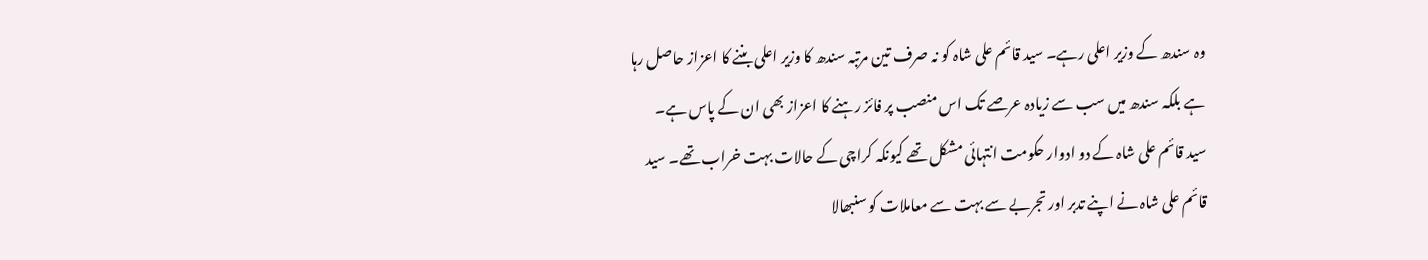وہ سندھ کے وزیر اعلی رہے۔ سید قائم علی شاہ کو نہ صرف تین مرتبہ سندھ کا وزیر اعلی بننے کا اعزاز حاصل رہا ہے بلکہ سندھ میں سب سے زیادہ عرصے تک اس منصب پر فائز رہنے کا اعزاز بھی ان کے پاس ہے۔
سید قائم علی شاہ کے دو ادوار حکومت انتہائی مشکل تھے کیونکہ کراچی کے حالات بہت خراب تھے۔ سید قائم علی شاہ نے اپنے تدبر اور تجربے سے بہت سے معاملات کو سنبھالا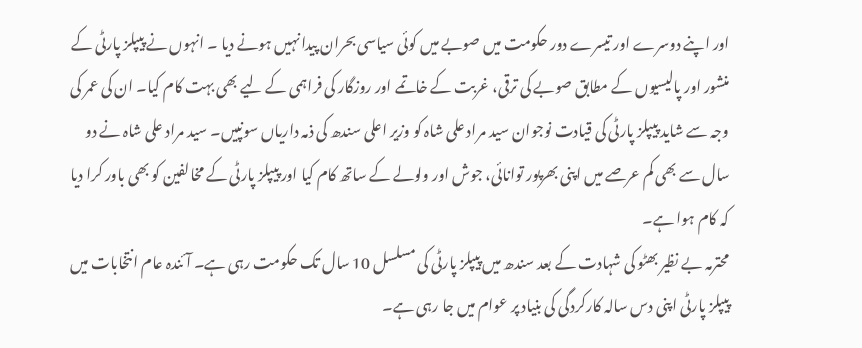اور اپنے دوسرے اور تیسرے دور حکومت میں صوبے میں کوئی سیاسی بحران پیدا نہیں ہونے دیا ۔ انہوں نے پیپلز پارٹی کے منشور اور پالیسیوں کے مطابق صوبے کی ترقی، غربت کے خاتمے اور روزگار کی فراہمی کے لیے بھی بہت کام کیا۔ ان کی عمر کی وجہ سے شاید پیپلز پارٹی کی قیادت نوجوان سید مراد علی شاہ کو وزیر اعلی سندھ کی ذمہ داریاں سونپیں۔ سید مراد علی شاہ نے دو سال سے بھی کم عرصے میں اپنی بھرپور توانائی، جوش اور ولولے کے ساتھ کام کیا اور پیپلز پارٹی کے مخالفین کو بھی باور کرا دیا کہ کام ہوا ہے۔
محترمہ بے نظیر بھٹو کی شہادت کے بعد سندھ میں پیپلز پارٹی کی مسلسل 10 سال تک حکومت رہی ہے۔ آئندہ عام انتخابات میں پیپلز پارٹی اپنی دس سالہ کارکردگی کی بنیاد پر عوام میں جا رہی ہے۔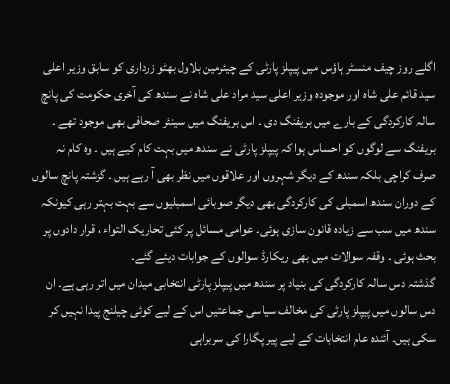اگلے روز چیف منسٹر ہاؤس میں پیپلز پارٹی کے چیئرمین بلاول بھٹو زرداری کو سابق وزیر اعلی سید قائم علی شاہ اور موجودہ وزیر اعلی سید مراد علی شاہ نے سندھ کی آخری حکومت کی پانچ سالہ کارکردگی کے بارے میں بریفنگ دی ۔ اس بریفنگ میں سینئر صحافی بھی موجود تھے ۔ بریفنگ سے لوگوں کو احساس ہوا کہ پیپلز پارٹی نے سندھ میں بہت کام کیے ہیں ۔ وہ کام نہ صرف کراچی بلکہ سندھ کے دیگر شہروں اور علاقوں میں نظر بھی آ رہے ہیں ۔ گزشتہ پانچ سالوں کے دوران سندھ اسمبلی کی کارکردگی بھی دیگر صوبائی اسمبلیوں سے بہت بہتر رہی کیونکہ سندھ میں سب سے زیادہ قانون سازی ہوئی۔ عوامی مسائل پر کئی تحاریک التواء ، قرار دادوں پر بحث ہوئی ۔ وقفہ سوالات میں بھی ریکارڈ سوالوں کے جوابات دیئے گئے۔
گذشتہ دس سالہ کارکردگی کی بنیاد پر سندھ میں پیپلز پارٹی انتخابی میدان میں اتر رہی ہے۔ ان دس سالوں میں پیپلز پارٹی کی مخالف سیاسی جماعتیں اس کے لیے کوئی چیلنج پیدا نہیں کر سکی ہیں۔ آئندہ عام انتخابات کے لیے پیر پگارا کی سربراہی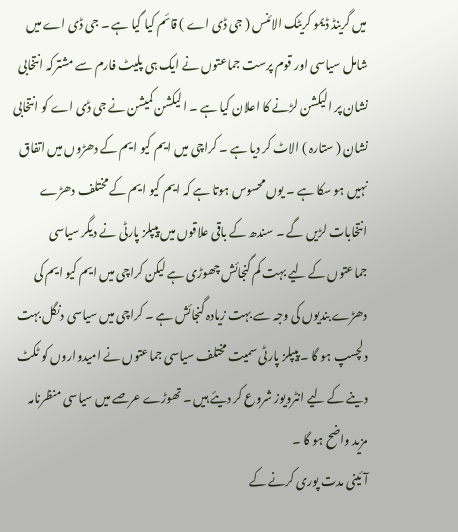میں گرینڈ ڈیمو کریٹک الائنس ( جی ڈی اے ) قائم کیا گیا ہے ۔ جی ڈی اے میں شامل سیاسی اور قوم پرست جماعتوں نے ایک ہی پلیٹ فارم سے مشترکہ انتخابی نشان پر الیکشن لڑنے کا اعلان کیا ہے ۔ الیکشن کمیشن نے جی ڈی اے کو انتخابی نشان ( ستارہ ) الاٹ کر دیا ہے ۔ کراچی میں ایم کیو ایم کے دھڑوں میں اتفاق نہیں ہو سکا ہے ۔ یوں محسوس ہوتا ہے کہ ایم کیو ایم کے مختلف دھڑے انتخابات لڑیں گے ۔ سندھ کے باقی علاقوں میں پیپلز پارٹی نے دیگر سیاسی جماعتوں کے لیے بہت کم گنجائش چھوڑی ہے لیکن کراچی میں ایم کیو ایم کی دھڑے بندیوں کی وجہ سے بہت زیادہ گنجائش ہے ۔ کراچی میں سیاسی دنگل بہت دلچسپ ہو گا ۔ پیپلز پارٹی سمیت مختلف سیاسی جماعتوں نے امیدواروں کو ٹکٹ دینے کے لیے انٹرویوز شروع کر دیئے ہیں ۔ تھوڑے عرصے میں سیاسی منظرنامہ مزید واضح ہو گا ۔
آئینی مدت پوری کرنے کے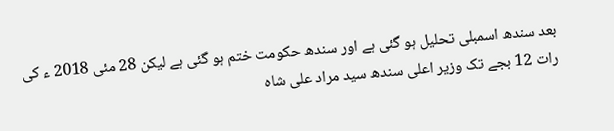بعد سندھ اسمبلی تحلیل ہو گئی ہے اور سندھ حکومت ختم ہو گئی ہے لیکن 28 مئی 2018 ء کی رات 12 بجے تک وزیر اعلی سندھ سید مراد علی شاہ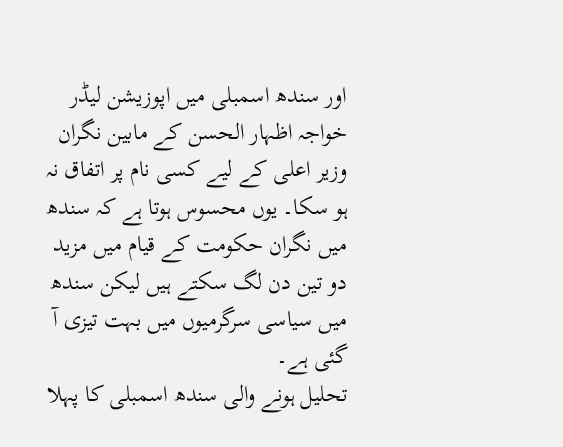اور سندھ اسمبلی میں اپوزیشن لیڈر خواجہ اظہار الحسن کے مابین نگران وزیر اعلی کے لیے کسی نام پر اتفاق نہ ہو سکا۔ یوں محسوس ہوتا ہے کہ سندھ میں نگران حکومت کے قیام میں مزید دو تین دن لگ سکتے ہیں لیکن سندھ میں سیاسی سرگرمیوں میں بہت تیزی آ گئی ہے۔
تحلیل ہونے والی سندھ اسمبلی کا پہلا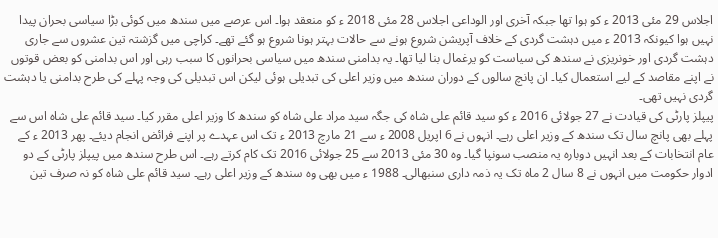اجلاس 29 مئی 2013 ء کو ہوا تھا جبکہ آخری اور الوداعی اجلاس 28 مئی 2018 ء کو منعقد ہوا۔ اس عرصے میں سندھ میں کوئی بڑا سیاسی بحران پیدا نہیں ہوا کیونکہ 2013 ء میں دہشت گردی کے خلاف آپریشن شروع ہونے سے حالات بہتر ہونا شروع ہو گئے تھے۔ کراچی میں گزشتہ تین عشروں سے جاری دہشت گردی اور خونریزی نے سندھ کی سیاست کو یرغمال بنا لیا تھا۔ یہ بدامنی سندھ میں سیاسی بحرانوں کا سبب رہی اور اس بدامنی کو بعض قوتوں نے اپنے مقاصد کے لیے استعمال کیا۔ ان پانچ سالوں کے دوران سندھ میں وزیر اعلی کی تبدیلی ہوئی لیکن اس تبدیلی کی وجہ پہلے کی طرح بدامنی یا دہشت گردی نہیں تھی۔
پیپلز پارٹی کی قیادت نے 27 جولائی 2016 ء کو سید قائم علی شاہ کی جگہ سید مراد علی شاہ کو سندھ کا وزیر اعلی مقرر کیا۔ سید قائم علی شاہ اس سے پہلے بھی پانچ سال تک سندھ کے وزیر اعلی رہے۔ انہوں نے 6 اپریل 2008 ء سے 21 مارچ 2013 ء تک اس عہدے پر اپنے فرائض انجام دیئے۔ پھر 2013 ء کے عام انتخابات کے بعد انہیں دوبارہ یہ منصب سونپا گیا۔ وہ 30 مئی 2013 سے 25 جولائی 2016 تک کام کرتے رہے۔ اس طرح سندھ میں پیپلز پارٹی کے دو ادوار حکومت میں انہوں نے 8 سال 2 ماہ تک یہ ذمہ داری سنبھالی۔ 1988 ء میں بھی وہ سندھ کے وزیر اعلی رہے۔ سید قائم علی شاہ کو نہ صرف تین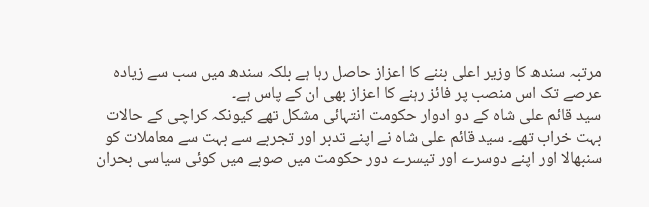مرتبہ سندھ کا وزیر اعلی بننے کا اعزاز حاصل رہا ہے بلکہ سندھ میں سب سے زیادہ عرصے تک اس منصب پر فائز رہنے کا اعزاز بھی ان کے پاس ہے۔
سید قائم علی شاہ کے دو ادوار حکومت انتہائی مشکل تھے کیونکہ کراچی کے حالات بہت خراب تھے۔ سید قائم علی شاہ نے اپنے تدبر اور تجربے سے بہت سے معاملات کو سنبھالا اور اپنے دوسرے اور تیسرے دور حکومت میں صوبے میں کوئی سیاسی بحران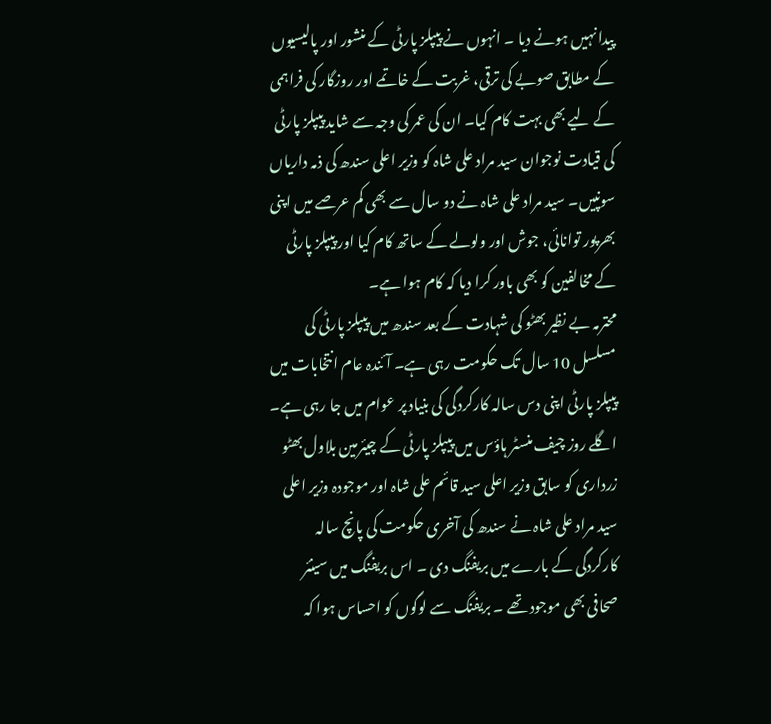پیدا نہیں ہونے دیا ۔ انہوں نے پیپلز پارٹی کے منشور اور پالیسیوں کے مطابق صوبے کی ترقی، غربت کے خاتمے اور روزگار کی فراہمی کے لیے بھی بہت کام کیا۔ ان کی عمر کی وجہ سے شاید پیپلز پارٹی کی قیادت نوجوان سید مراد علی شاہ کو وزیر اعلی سندھ کی ذمہ داریاں سونپیں۔ سید مراد علی شاہ نے دو سال سے بھی کم عرصے میں اپنی بھرپور توانائی، جوش اور ولولے کے ساتھ کام کیا اور پیپلز پارٹی کے مخالفین کو بھی باور کرا دیا کہ کام ہوا ہے۔
محترمہ بے نظیر بھٹو کی شہادت کے بعد سندھ میں پیپلز پارٹی کی مسلسل 10 سال تک حکومت رہی ہے۔ آئندہ عام انتخابات میں پیپلز پارٹی اپنی دس سالہ کارکردگی کی بنیاد پر عوام میں جا رہی ہے۔ اگلے روز چیف منسٹر ہاؤس میں پیپلز پارٹی کے چیئرمین بلاول بھٹو زرداری کو سابق وزیر اعلی سید قائم علی شاہ اور موجودہ وزیر اعلی سید مراد علی شاہ نے سندھ کی آخری حکومت کی پانچ سالہ کارکردگی کے بارے میں بریفنگ دی ۔ اس بریفنگ میں سینئر صحافی بھی موجود تھے ۔ بریفنگ سے لوگوں کو احساس ہوا کہ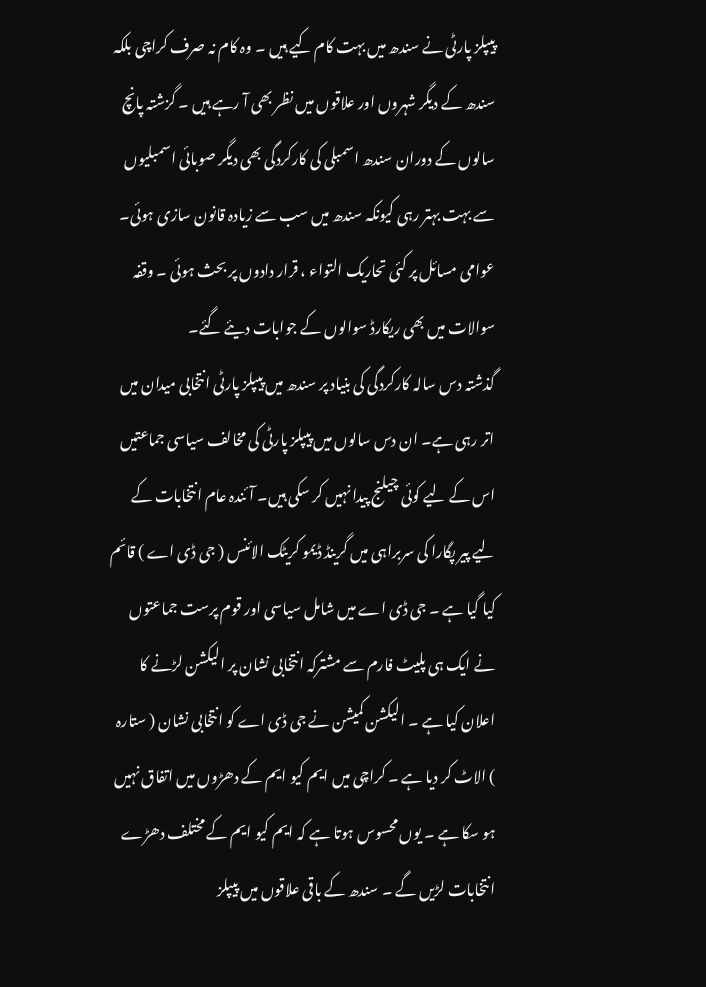پیپلز پارٹی نے سندھ میں بہت کام کیے ہیں ۔ وہ کام نہ صرف کراچی بلکہ سندھ کے دیگر شہروں اور علاقوں میں نظر بھی آ رہے ہیں ۔ گزشتہ پانچ سالوں کے دوران سندھ اسمبلی کی کارکردگی بھی دیگر صوبائی اسمبلیوں سے بہت بہتر رہی کیونکہ سندھ میں سب سے زیادہ قانون سازی ہوئی۔ عوامی مسائل پر کئی تحاریک التواء ، قرار دادوں پر بحث ہوئی ۔ وقفہ سوالات میں بھی ریکارڈ سوالوں کے جوابات دیئے گئے۔
گذشتہ دس سالہ کارکردگی کی بنیاد پر سندھ میں پیپلز پارٹی انتخابی میدان میں اتر رہی ہے۔ ان دس سالوں میں پیپلز پارٹی کی مخالف سیاسی جماعتیں اس کے لیے کوئی چیلنج پیدا نہیں کر سکی ہیں۔ آئندہ عام انتخابات کے لیے پیر پگارا کی سربراہی میں گرینڈ ڈیمو کریٹک الائنس ( جی ڈی اے ) قائم کیا گیا ہے ۔ جی ڈی اے میں شامل سیاسی اور قوم پرست جماعتوں نے ایک ہی پلیٹ فارم سے مشترکہ انتخابی نشان پر الیکشن لڑنے کا اعلان کیا ہے ۔ الیکشن کمیشن نے جی ڈی اے کو انتخابی نشان ( ستارہ ) الاٹ کر دیا ہے ۔ کراچی میں ایم کیو ایم کے دھڑوں میں اتفاق نہیں ہو سکا ہے ۔ یوں محسوس ہوتا ہے کہ ایم کیو ایم کے مختلف دھڑے انتخابات لڑیں گے ۔ سندھ کے باقی علاقوں میں پیپلز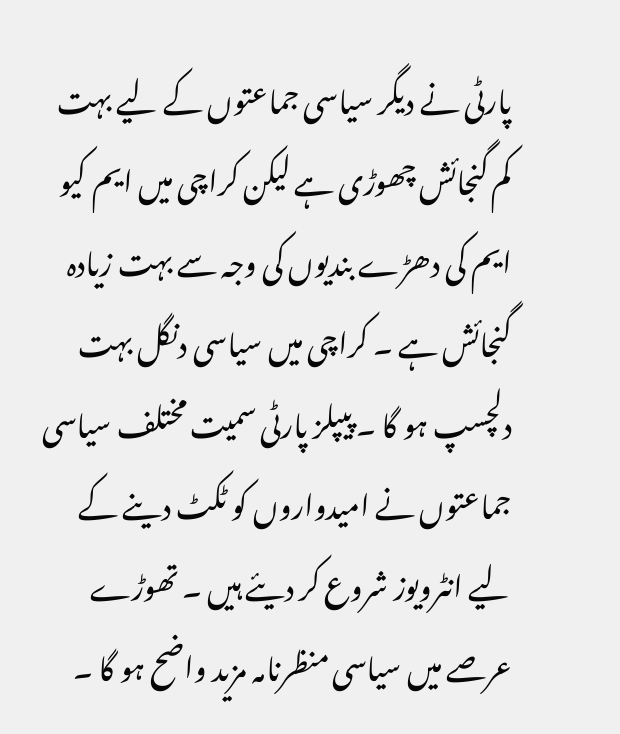پارٹی نے دیگر سیاسی جماعتوں کے لیے بہت کم گنجائش چھوڑی ہے لیکن کراچی میں ایم کیو ایم کی دھڑے بندیوں کی وجہ سے بہت زیادہ گنجائش ہے ۔ کراچی میں سیاسی دنگل بہت دلچسپ ہو گا ۔ پیپلز پارٹی سمیت مختلف سیاسی جماعتوں نے امیدواروں کو ٹکٹ دینے کے لیے انٹرویوز شروع کر دیئے ہیں ۔ تھوڑے عرصے میں سیاسی منظرنامہ مزید واضح ہو گا ۔